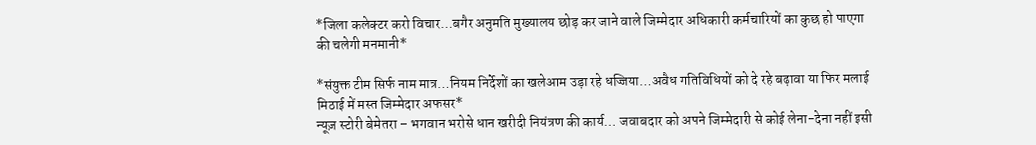*जिला कलेक्टर करो विचार…बगैर अनुमति मुख्यालय छोड़ कर जाने वाले जिम्मेदार अधिकारी कर्मचारियों का कुछ हो पाएगा की चलेगी मनमानी*

*संयुक्त टीम सिर्फ नाम मात्र…नियम निर्देशों का खलेआम उड़ा रहे धज्जिया…अवैध गतिविधियों को दे रहे बढ़ावा या फिर मलाई मिठाई में मस्त जिम्मेदार अफसर*
न्यूज़ स्टोरी बेमेतरा – भगवान भरोसे धान खरीदी नियंत्रण की कार्य… जवाबदार को अपने जिम्मेदारी से कोई लेना-देना नहीं इसी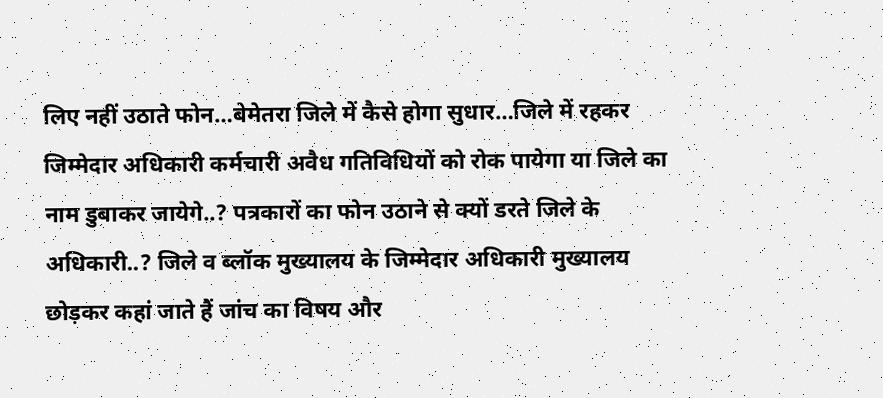लिए नहीं उठाते फोन…बेमेतरा जिले में कैसे होगा सुधार…जिले में रहकर जिम्मेदार अधिकारी कर्मचारी अवैध गतिविधियों को रोक पायेगा या जिले का नाम डुबाकर जायेगे..? पत्रकारों का फोन उठाने से क्यों डरते जिले के अधिकारी..? जिले व ब्लॉक मुख्यालय के जिम्मेदार अधिकारी मुख्यालय छोड़कर कहां जाते हैं जांच का विषय और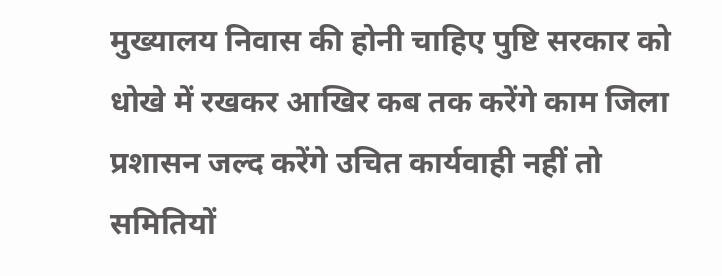मुख्यालय निवास की होनी चाहिए पुष्टि सरकार को धोखे में रखकर आखिर कब तक करेंगे काम जिला प्रशासन जल्द करेंगे उचित कार्यवाही नहीं तो समितियों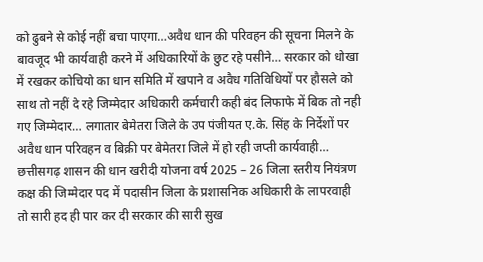को ढुबने से कोई नहीं बचा पाएगा…अवैध धान की परिवहन की सूचना मिलने के बावजूद भी कार्यवाही करने में अधिकारियों के छुट रहे पसीने… सरकार को धोखा में रखकर कोचियो का धान समिति में खपाने व अवैध गतिविधियों पर हौसले को साथ तो नहीं दे रहे जिम्मेदार अधिकारी कर्मचारी कही बंद लिफाफे में बिक तो नही गए जिम्मेदार… लगातार बेमेतरा जिले के उप पंजीयत ए.के. सिंह के निर्देशों पर अवैध धान परिवहन व बिक्री पर बेमेतरा जिले में हो रही जप्ती कार्यवाही… छत्तीसगढ़ शासन की धान खरीदी योजना वर्ष 2025 – 26 जिला स्तरीय नियंत्रण कक्ष की जिम्मेदार पद में पदासीन जिला के प्रशासनिक अधिकारी के लापरवाही तो सारी हद ही पार कर दी सरकार की सारी सुख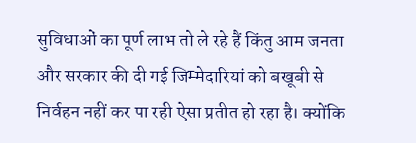सुविधाओं का पूर्ण लाभ तो ले रहे हैं किंतु आम जनता और सरकार की दी गई जिम्मेदारियां को बखूबी से निर्वहन नहीं कर पा रही ऐसा प्रतीत हो रहा है। क्योंकि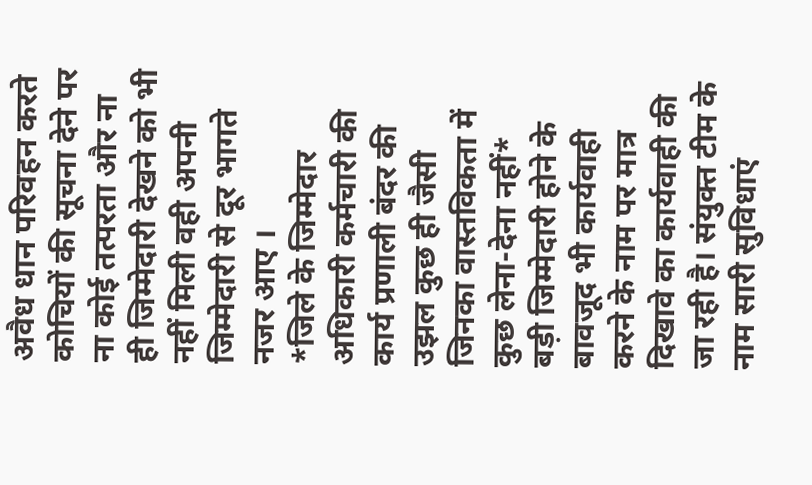अवैध धान परिवहन करते कोचियों की सूचना देने पर ना कोई तत्परता और ना ही जिम्मेदारी देखने को भी नहीं मिली वही अपनी जिम्मेदारी से दूर भागते नजर आए ।
*जिले के जिम्मेदार अधिकारी कर्मचारी की कार्य प्रणाली बंदर की उझल कुछ ही जैसी जिनका वास्तविकता में कुछ लेना-देना नहीं*
बड़ी जिम्मेदारी होने के बावजूद भी कार्यवाही करने के नाम पर मात्र दिखावे का कार्यवाही की जा रही है। संयुक्त टीम के नाम सारी सुविधाएं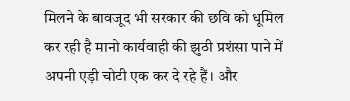मिलने के बावजूद भी सरकार की छवि को धूमिल कर रही है मानो कार्यवाही की झुठी प्रशंसा पाने में अपनी एड़ी चोटी एक कर दे रहे हैं। और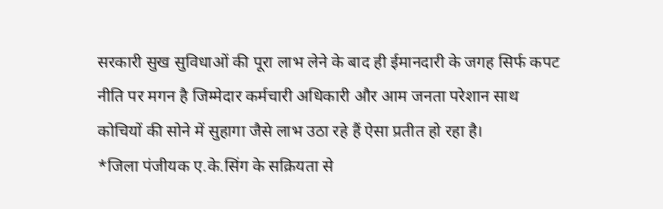सरकारी सुख सुविधाओं की पूरा लाभ लेने के बाद ही ईमानदारी के जगह सिर्फ कपट नीति पर मगन है जिम्मेदार कर्मचारी अधिकारी और आम जनता परेशान साथ कोचियों की सोने में सुहागा जैसे लाभ उठा रहे हैं ऐसा प्रतीत हो रहा है।
*जिला पंजीयक ए.के.सिंग के सक्रियता से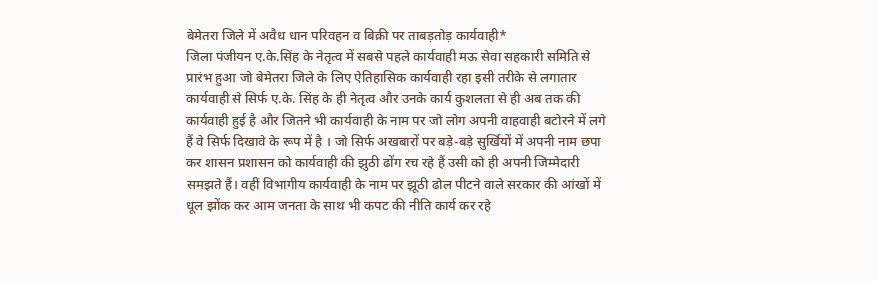बेमेतरा जिले में अवैध धान परिवहन व बिक्री पर ताबड़तोड़ कार्यवाही*
जिला पंजीयन ए.के.सिंह के नेतृत्व में सबसे पहले कार्यवाही मऊ सेवा सहकारी समिति से प्रारंभ हुआ जो बेमेतरा जिले के लिए ऐतिहासिक कार्यवाही रहा इसी तरीके से लगातार कार्यवाही से सिर्फ ए.के. सिंह के ही नेतृत्व और उनके कार्य कुशलता से ही अब तक की कार्यवाही हुई है और जितने भी कार्यवाही के नाम पर जो लोग अपनी वाहवाही बटोरने में लगे हैं वे सिर्फ दिखावे के रूप में है । जो सिर्फ अखबारों पर बड़े-बड़े सुर्खियों में अपनी नाम छपा कर शासन प्रशासन को कार्यवाही की झुठी ढोंग रच रहे हैं उसी को ही अपनी जिम्मेदारी समझते हैं। वहीं विभागीय कार्यवाही के नाम पर झूठी ढोल पीटने वाले सरकार की आंखों में धूल झोंक कर आम जनता के साथ भी कपट की नीति कार्य कर रहे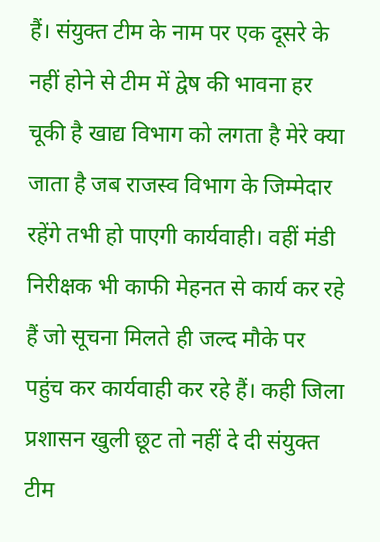हैं। संयुक्त टीम के नाम पर एक दूसरे के नहीं होने से टीम में द्वेष की भावना हर चूकी है खाद्य विभाग को लगता है मेरे क्या जाता है जब राजस्व विभाग के जिम्मेदार रहेंगे तभी हो पाएगी कार्यवाही। वहीं मंडी निरीक्षक भी काफी मेहनत से कार्य कर रहे हैं जो सूचना मिलते ही जल्द मौके पर पहुंच कर कार्यवाही कर रहे हैं। कही जिला प्रशासन खुली छूट तो नहीं दे दी संयुक्त टीम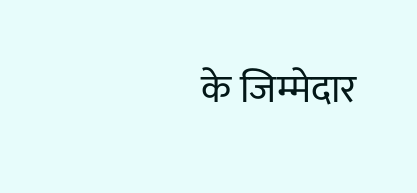के जिम्मेदार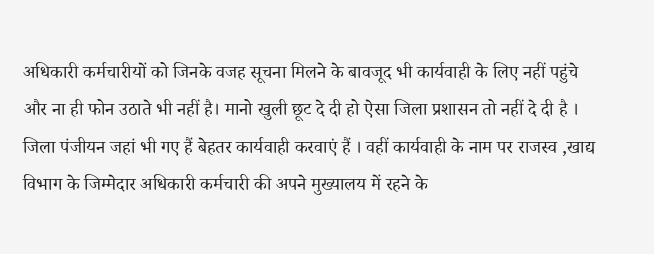अधिकारी कर्मचारीयों को जिनके वजह सूचना मिलने के बावजूद भी कार्यवाही के लिए नहीं पहुंचे और ना ही फोन उठाते भी नहीं है। मानो खुली छूट दे दी हो ऐसा जिला प्रशासन तो नहीं दे दी है । जिला पंजीयन जहां भी गए हैं बेहतर कार्यवाही करवाएं हैं । वहीं कार्यवाही के नाम पर राजस्व ,खाद्य विभाग के जिम्मेदार अधिकारी कर्मचारी की अपने मुख्यालय में रहने के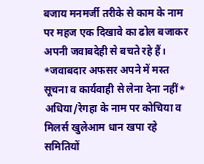बजाय मनमर्जी तरीके से काम के नाम पर महज एक दिखावे का ढोल बजाकर अपनी जवाबदेही से बचते रहे हैं।
*जवाबदार अफसर अपने में मस्त सूचना व कार्यवाही से लेना देना नहीं*
अधिया/रेगहा के नाम पर कोचिया व मिलर्स खुलेआम धान खपा रहे समितियों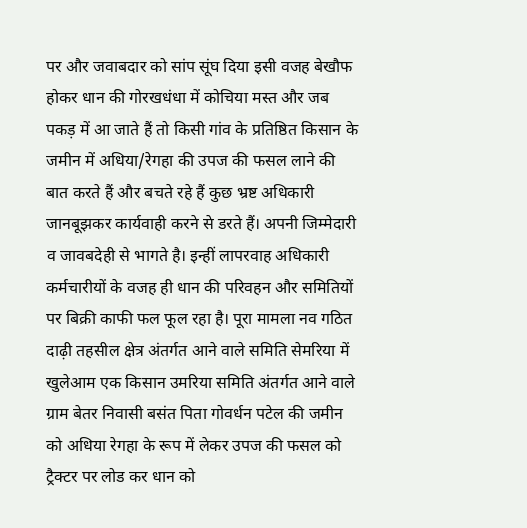पर और जवाबदार को सांप सूंघ दिया इसी वजह बेखौफ होकर धान की गोरखधंधा में कोचिया मस्त और जब पकड़ में आ जाते हैं तो किसी गांव के प्रतिष्ठित किसान के जमीन में अधिया/रेगहा की उपज की फसल लाने की बात करते हैं और बचते रहे हैं कुछ भ्रष्ट अधिकारी जानबूझकर कार्यवाही करने से डरते हैं। अपनी जिम्मेदारी व जावबदेही से भागते है। इन्हीं लापरवाह अधिकारी कर्मचारीयों के वजह ही धान की परिवहन और समितियों पर बिक्री काफी फल फूल रहा है। पूरा मामला नव गठित दाढ़ी तहसील क्षेत्र अंतर्गत आने वाले समिति सेमरिया में खुलेआम एक किसान उमरिया समिति अंतर्गत आने वाले ग्राम बेतर निवासी बसंत पिता गोवर्धन पटेल की जमीन को अधिया रेगहा के रूप में लेकर उपज की फसल को ट्रैक्टर पर लोड कर धान को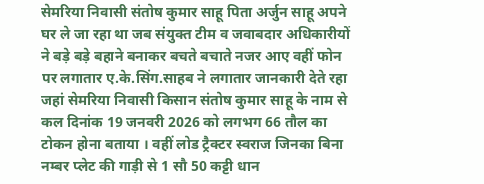सेमरिया निवासी संतोष कुमार साहू पिता अर्जुन साहू अपने घर ले जा रहा था जब संयुक्त टीम व जवाबदार अधिकारीयों ने बड़े बड़े बहाने बनाकर बचते बचाते नजर आए वहीं फोन पर लगातार ए.के.सिंग.साहब ने लगातार जानकारी देते रहा जहां सेमरिया निवासी किसान संतोष कुमार साहू के नाम से कल दिनांक 19 जनवरी 2026 को लगभग 66 तौल का टोकन होना बताया । वहीं लोड ट्रैक्टर स्वराज जिनका बिना नम्बर प्लेट की गाड़ी से 1 सौ 50 कट्टी धान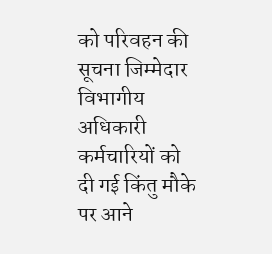को परिवहन की सूचना जिम्मेदार विभागीय अधिकारी कर्मचारियों को दी गई किंतु मौके पर आने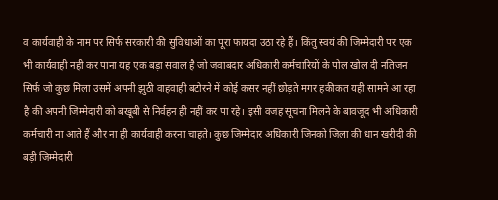व कार्यवाही के नाम पर सिर्फ सरकारी की सुविधाओं का पूरा फायदा उठा रहे हैं। किंतु स्वयं की जिम्मेदारी पर एक भी कार्यवाही नही कर पाना यह एक बड़ा सवाल है जो जवाबदार अधिकारी कर्मचारियों के पोल खोल दी नतिजन सिर्फ जो कुछ मिला उसमें अपनी झुठी वाहवाही बटोरने में कोई कसर नहीं छोड़ते मगर हकीकत यही सामने आ रहा है की अपनी जिम्मेदारी को बखूबी से निर्वहन ही नहीं कर पा रहे। इसी वजह सूचना मिलने के बावजूद भी अधिकारी कर्मचारी ना आते हैं और ना ही कार्यवाही करना चाहते। कुछ जिम्मेदार अधिकारी जिनको जिला की धान खरीदी की बड़ी जिम्मेदारी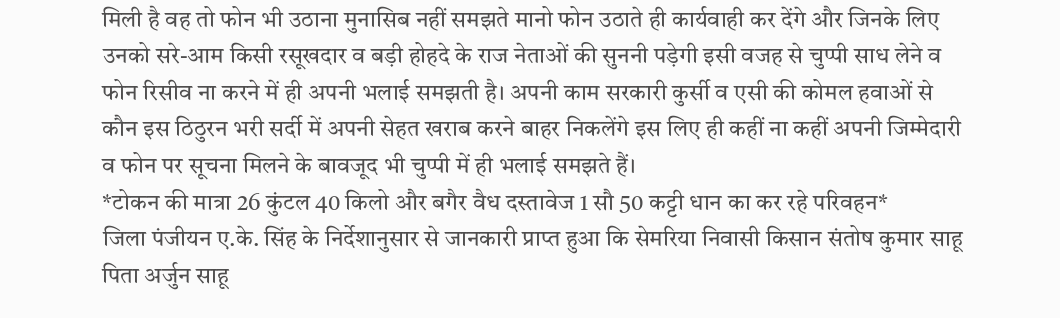मिली है वह तो फोन भी उठाना मुनासिब नहीं समझते मानो फोन उठाते ही कार्यवाही कर देंगे और जिनके लिए उनको सरे-आम किसी रसूखदार व बड़ी होहदे के राज नेताओं की सुननी पड़ेगी इसी वजह से चुप्पी साध लेने व फोन रिसीव ना करने में ही अपनी भलाई समझती है। अपनी काम सरकारी कुर्सी व एसी की कोमल हवाओं से कौन इस ठिठुरन भरी सर्दी में अपनी सेहत खराब करने बाहर निकलेंगे इस लिए ही कहीं ना कहीं अपनी जिम्मेदारी व फोन पर सूचना मिलने के बावजूद भी चुप्पी में ही भलाई समझते हैं।
*टोकन की मात्रा 26 कुंटल 40 किलो और बगैर वैध दस्तावेज 1 सौ 50 कट्टी धान का कर रहे परिवहन*
जिला पंजीयन ए.के. सिंह के निर्देशानुसार से जानकारी प्राप्त हुआ कि सेमरिया निवासी किसान संतोष कुमार साहू पिता अर्जुन साहू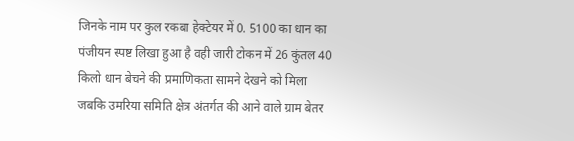जिनके नाम पर कुल रकबा हेक्टेयर में 0. 5100 का धान का पंजीयन स्पष्ट लिखा हुआ है वही जारी टोकन में 26 कुंतल 40 किलो धान बेचने की प्रमाणिकता सामने देखने को मिला जबकि उमरिया समिति क्षेत्र अंतर्गत की आने वाले ग्राम बेतर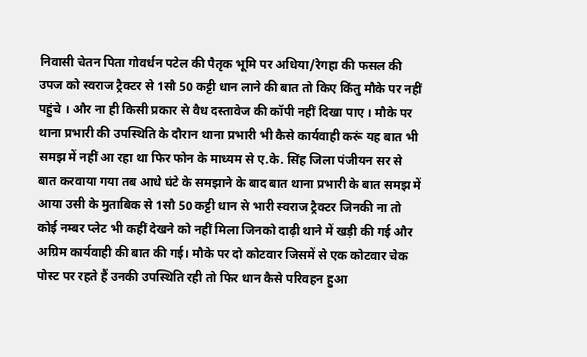निवासी चेतन पिता गोवर्धन पटेल की पैतृक भूमि पर अधिया/रेगहा की फसल की उपज को स्वराज ट्रैक्टर से 1सौ 50 कट्टी धान लाने की बात तो किए किंतु मौके पर नहीं पहुंचे । और ना ही किसी प्रकार से वैध दस्तावेज की कॉपी नहीं दिखा पाए । मौके पर थाना प्रभारी की उपस्थिति के दौरान थाना प्रभारी भी कैसे कार्यवाही करूं यह बात भी समझ में नहीं आ रहा था फिर फोन के माध्यम से ए.के. सिंह जिला पंजीयन सर से बात करवाया गया तब आधे घंटे के समझाने के बाद बात थाना प्रभारी के बात समझ में आया उसी के मुताबिक से 1सौ 50 कट्टी धान से भारी स्वराज ट्रैक्टर जिनकी ना तो कोई नम्बर प्लेट भी कहीं देखने को नहीं मिला जिनको दाढ़ी थाने में खड़ी की गई और अग्रिम कार्यवाही की बात की गई। मौके पर दो कोटवार जिसमें से एक कोटवार चेक पोस्ट पर रहते हैं उनकी उपस्थिति रही तो फिर धान कैसे परिवहन हुआ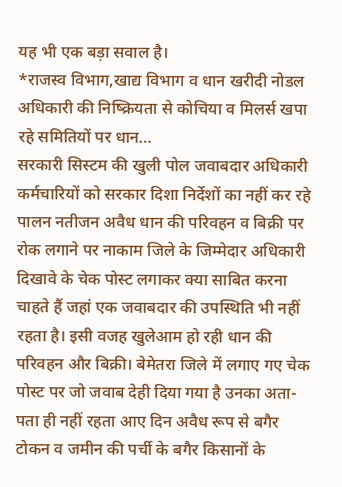यह भी एक बड़ा सवाल है।
*राजस्व विभाग,खाद्य विभाग व धान खरीदी नोडल अधिकारी की निष्क्रियता से कोचिया व मिलर्स खपा रहे समितियों पर धान…
सरकारी सिस्टम की खुली पोल जवाबदार अधिकारी कर्मचारियों को सरकार दिशा निर्देशों का नहीं कर रहे पालन नतीजन अवैध धान की परिवहन व बिक्री पर रोक लगाने पर नाकाम जिले के जिम्मेदार अधिकारी दिखावे के चेक पोस्ट लगाकर क्या साबित करना चाहते हैं जहां एक जवाबदार की उपस्थिति भी नहीं रहता है। इसी वजह खुलेआम हो रही धान की परिवहन और बिक्री। बेमेतरा जिले में लगाए गए चेक पोस्ट पर जो जवाब देही दिया गया है उनका अता-पता ही नहीं रहता आए दिन अवैध रूप से बगैर टोकन व जमीन की पर्ची के बगैर किसानों के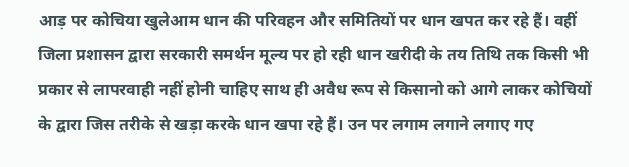आड़ पर कोचिया खुलेआम धान की परिवहन और समितियों पर धान खपत कर रहे हैं। वहीं जिला प्रशासन द्वारा सरकारी समर्थन मूल्य पर हो रही धान खरीदी के तय तिथि तक किसी भी प्रकार से लापरवाही नहीं होनी चाहिए साथ ही अवैध रूप से किसानो को आगे लाकर कोचियों के द्वारा जिस तरीके से खड़ा करके धान खपा रहे हैं। उन पर लगाम लगाने लगाए गए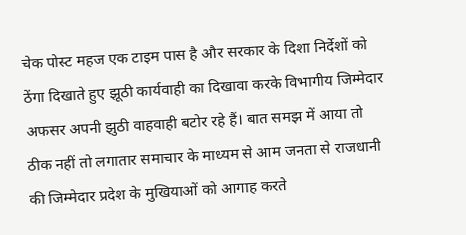चेक पोस्ट महज एक टाइम पास है और सरकार के दिशा निर्देशों को ठेंगा दिखाते हुए झूठी कार्यवाही का दिखावा करके विभागीय जिम्मेदार अफसर अपनी झुठी वाहवाही बटोर रहे हैं। बात समझ में आया तो ठीक नहीं तो लगातार समाचार के माध्यम से आम जनता से राजधानी की जिम्मेदार प्रदेश के मुखियाओं को आगाह करते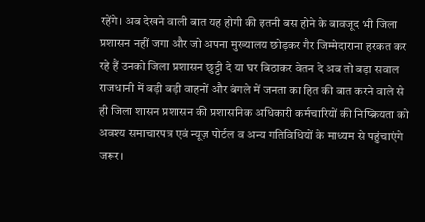रहेंगे। अब देखने वाली बात यह होगी की इतनी बस होने के बावजूद भी जिला प्रशासन नहीं जगा और जो अपना मुख्यालय छोड़कर गैर जिम्मेदाराना हरकत कर रहे हैं उनको जिला प्रशासन छुट्टी दे या घर बिठाकर वेतन दे अब तो बड़ा सवाल राजधानी में बड़ी बड़ी वाहनों और बंगले में जनता का हित की बात करने वाले से ही जिला शासन प्रशासन की प्रशासनिक अधिकारी कर्मचारियों की निष्क्रियता को अवश्य समाचारपत्र एवं न्यूज़ पोर्टल व अन्य गतिविधियों के माध्यम से पहुंचाएंगे जरूर।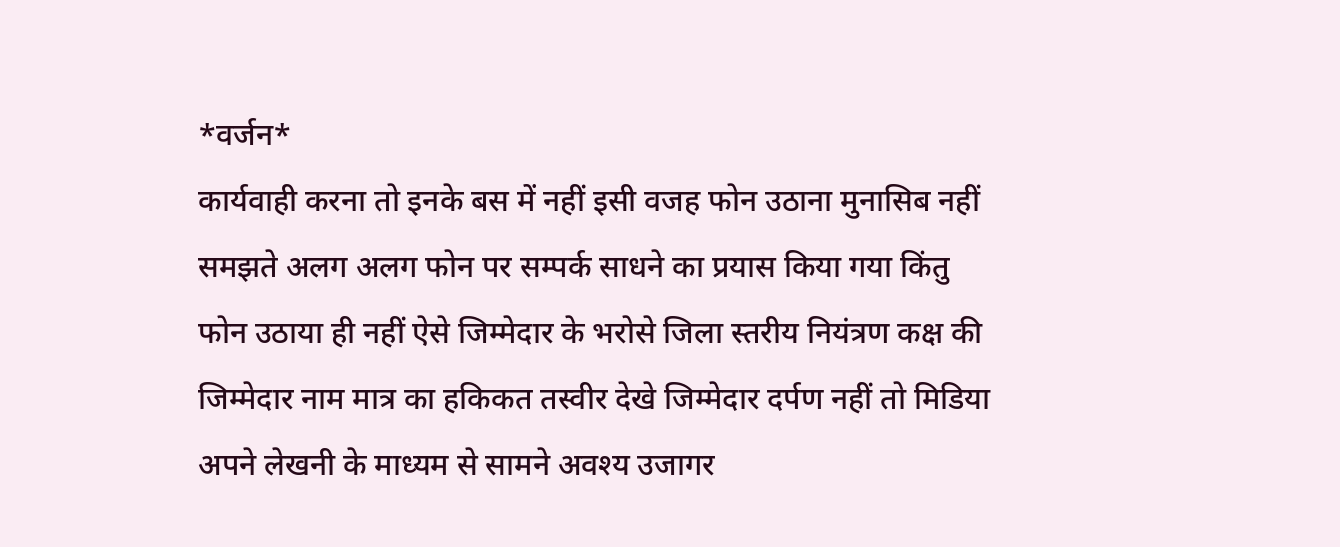*वर्जन*
कार्यवाही करना तो इनके बस में नहीं इसी वजह फोन उठाना मुनासिब नहीं समझते अलग अलग फोन पर सम्पर्क साधने का प्रयास किया गया किंतु फोन उठाया ही नहीं ऐसे जिम्मेदार के भरोसे जिला स्तरीय नियंत्रण कक्ष की जिम्मेदार नाम मात्र का हकिकत तस्वीर देखे जिम्मेदार दर्पण नहीं तो मिडिया अपने लेखनी के माध्यम से सामने अवश्य उजागर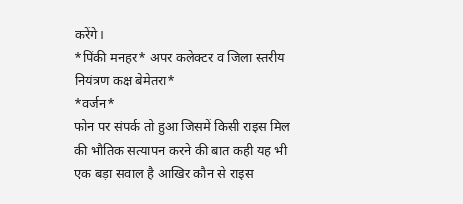करेंगे।
*पिंकी मनहर* अपर कलेक्टर व जिला स्तरीय नियंत्रण कक्ष बेमेतरा*
*वर्जन*
फोन पर संपर्क तो हुआ जिसमें किसी राइस मिल की भौतिक सत्यापन करने की बात कही यह भी एक बड़ा सवाल है आखिर कौन से राइस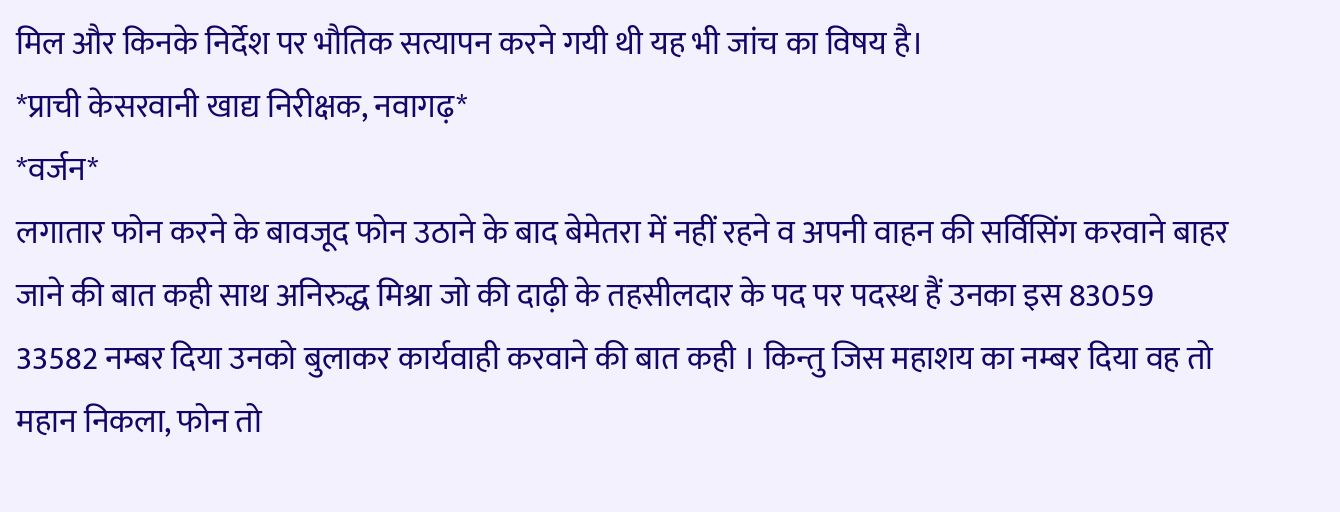मिल और किनके निर्देश पर भौतिक सत्यापन करने गयी थी यह भी जांच का विषय है।
*प्राची केसरवानी खाद्य निरीक्षक, नवागढ़*
*वर्जन*
लगातार फोन करने के बावजूद फोन उठाने के बाद बेमेतरा में नहीं रहने व अपनी वाहन की सर्विसिंग करवाने बाहर जाने की बात कही साथ अनिरुद्ध मिश्रा जो की दाढ़ी के तहसीलदार के पद पर पदस्थ हैं उनका इस 83059 33582 नम्बर दिया उनको बुलाकर कार्यवाही करवाने की बात कही । किन्तु जिस महाशय का नम्बर दिया वह तो महान निकला, फोन तो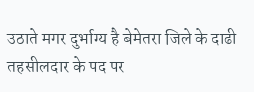उठाते मगर दुर्भाग्य है बेमेतरा जिले के दाढी तहसीलदार के पद पर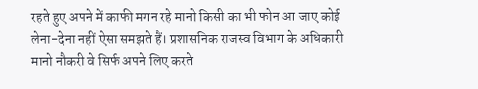रहते हुए अपने में काफी मगन रहे मानो किसी का भी फोन आ जाए कोई लेना-देना नहीं ऐसा समझते हैं। प्रशासनिक राजस्व विभाग के अधिकारी मानो नौकरी वे सिर्फ अपने लिए करते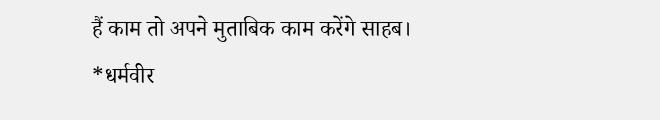हैं काम तो अपने मुताबिक काम करेंगे साहब।
*धर्मवीर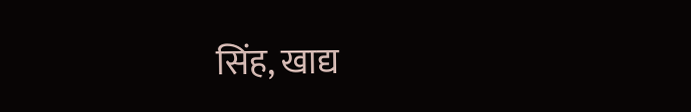सिंह, खाद्य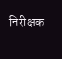निरीक्षक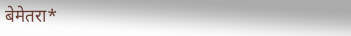बेमेतरा*